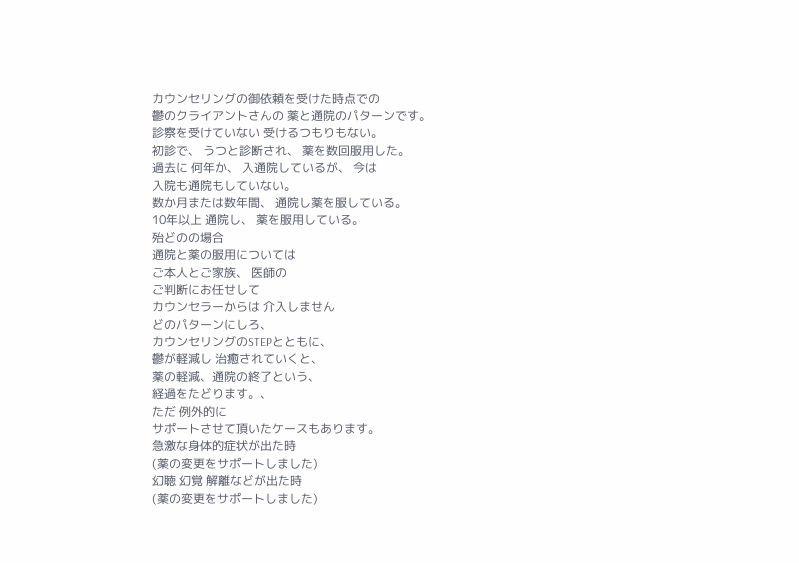カウンセリングの御依頼を受けた時点での
鬱のクライアントさんの 薬と通院のパターンです。
診察を受けていない 受けるつもりもない。
初診で、 うつと診断され、 薬を数回服用した。
過去に 何年か、 入通院しているが、 今は
入院も通院もしていない。
数か月または数年間、 通院し薬を服している。
10年以上 通院し、 薬を服用している。
殆どのの場合
通院と薬の服用については
ご本人とご家族、 医師の
ご判断にお任せして
カウンセラーからは 介入しません
どのパターンにしろ、
カウンセリングのSTEPとともに、
鬱が軽減し 治癒されていくと、
薬の軽減、通院の終了という、
経過をたどります。、
ただ 例外的に
サポートさせて頂いたケースもあります。
急激な身体的症状が出た時
(薬の変更をサポートしました)
幻聴 幻覚 解離などが出た時
(薬の変更をサポートしました)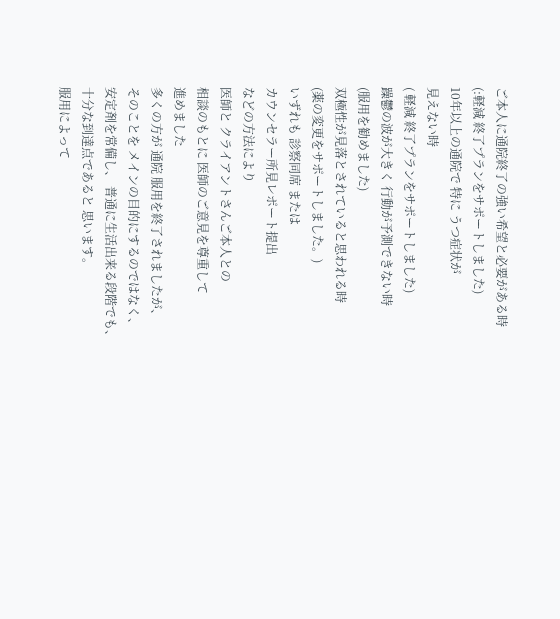ご本人に通院終了の強い希望と必要がある時
(:軽減 終了プランをサポートしました)
10年以上の通院で 特に うつ症状が
見えない時
( 軽減 終了プランをサポートしました)
躁鬱の波が大きく 行動が予測できない時
(服用を勧めました)
双極性が見落とされていると思われる時
(薬の変更をサポートしました。)
いずれも 診察同席 または
カウンセラー所見レポート提出
などの方法により
医師と クライアントさんご本人との
相談のもとに 医師のご意見を尊重して
進めました
多くの方が 通院 服用を終了されましたが、
そのことを メインの目的にするのではなく、
安定剤を常備し、 普通に生活出来る段階でも、
十分な到達点であると 思います。
服用によって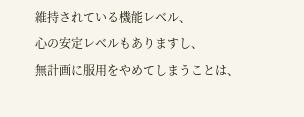維持されている機能レベル、
心の安定レベルもありますし、
無計画に服用をやめてしまうことは、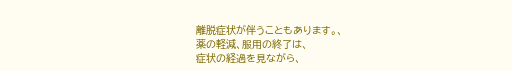離脱症状が伴うこともあります。、
薬の軽減、服用の終了は、
症状の経過を見ながら、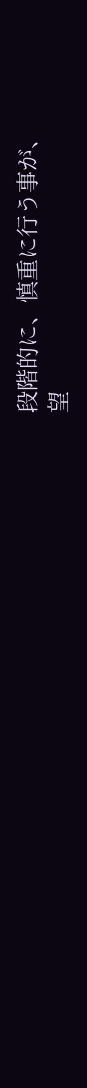段階的に、慎重に行う事が、
望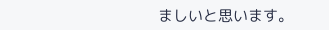ましいと思います。